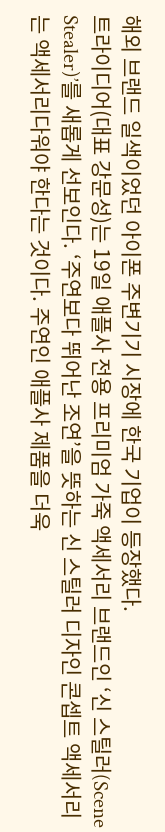해외 브랜드 일색이었던 아이폰 주변기기 시장에 한국 기업이 등장했다.
트라이디어(대표 강문성)는 19일 애플사 전용 프리미엄 가죽 액세서리 브랜드인 ‘신 스틸러(Scene Stealer)’를 새롭게 선보인다. ‘주연보다 뛰어난 조연’을 뜻하는 신 스틸러 디자인 콘셉트 액세서리는 액세서리다워야 한다는 것이다. 주연인 애플사 제품을 더욱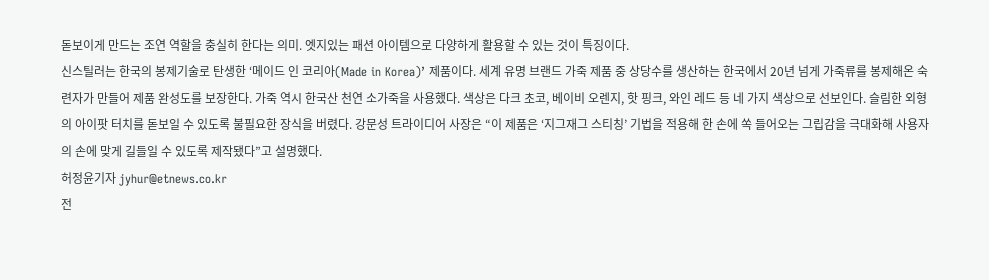돋보이게 만드는 조연 역할을 충실히 한다는 의미. 엣지있는 패션 아이템으로 다양하게 활용할 수 있는 것이 특징이다.
신스틸러는 한국의 봉제기술로 탄생한 ‘메이드 인 코리아(Made in Korea)’ 제품이다. 세계 유명 브랜드 가죽 제품 중 상당수를 생산하는 한국에서 20년 넘게 가죽류를 봉제해온 숙련자가 만들어 제품 완성도를 보장한다. 가죽 역시 한국산 천연 소가죽을 사용했다. 색상은 다크 초코, 베이비 오렌지, 핫 핑크, 와인 레드 등 네 가지 색상으로 선보인다. 슬림한 외형의 아이팟 터치를 돋보일 수 있도록 불필요한 장식을 버렸다. 강문성 트라이디어 사장은 “이 제품은 ‘지그재그 스티칭’ 기법을 적용해 한 손에 쏙 들어오는 그립감을 극대화해 사용자의 손에 맞게 길들일 수 있도록 제작됐다”고 설명했다.
허정윤기자 jyhur@etnews.co.kr
전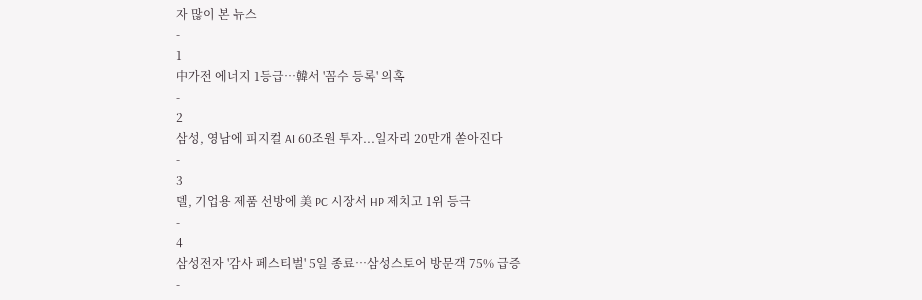자 많이 본 뉴스
-
1
中가전 에너지 1등급…韓서 '꼼수 등록' 의혹
-
2
삼성, 영남에 피지컬 AI 60조원 투자...일자리 20만개 쏟아진다
-
3
델, 기업용 제품 선방에 美 PC 시장서 HP 제치고 1위 등극
-
4
삼성전자 '감사 페스티벌' 5일 종료…삼성스토어 방문객 75% 급증
-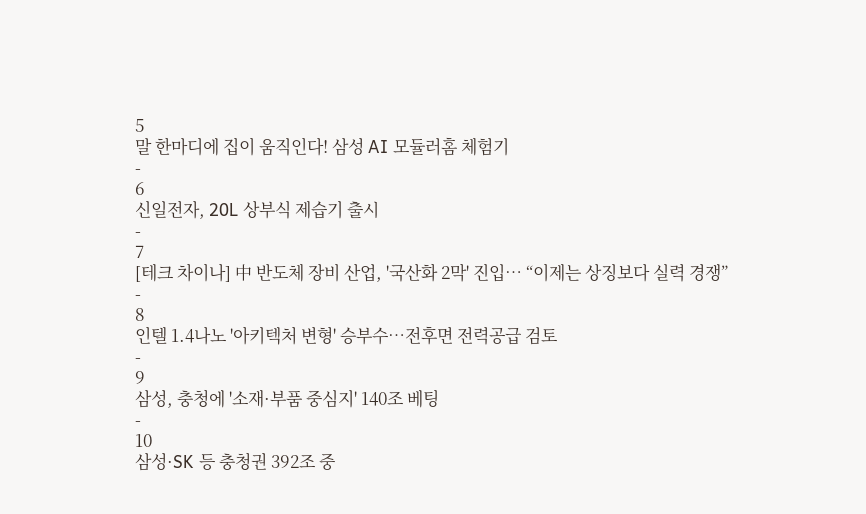5
말 한마디에 집이 움직인다! 삼성 AI 모듈러홈 체험기
-
6
신일전자, 20L 상부식 제습기 출시
-
7
[테크 차이나] 中 반도체 장비 산업, '국산화 2막' 진입… “이제는 상징보다 실력 경쟁”
-
8
인텔 1.4나노 '아키텍처 변형' 승부수…전후면 전력공급 검토
-
9
삼성, 충청에 '소재·부품 중심지' 140조 베팅
-
10
삼성·SK 등 충청권 392조 중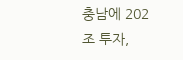충남에 202조 투자,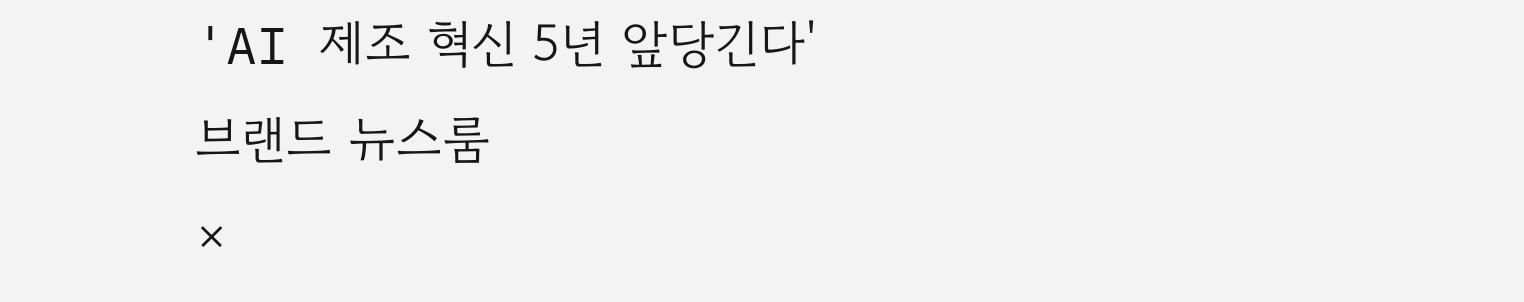'AI 제조 혁신 5년 앞당긴다'
브랜드 뉴스룸
×